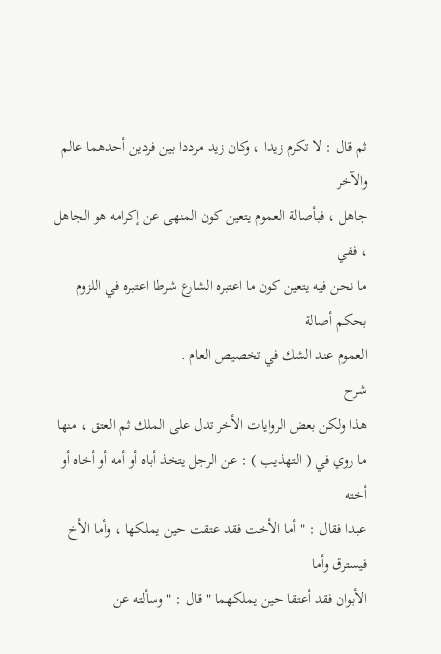ثم قال : لا تكرم زيدا ، وكان زيد مرددا بين فردين أحدهما عالم والآخر
جاهل ، فبأصالة العموم يتعين كون المنهى عن إكرامه هو الجاهل ، ففي
ما نحن فيه يتعين كون ما اعتبره الشارع شرطا اعتبره في اللزوم بحكم أصالة
العموم عند الشك في تخصيص العام .
شرح
هذا ولكن بعض الروايات الأخر تدل على الملك ثم العتق ، منها
ما روي في ( التهذيب ) : عن الرجل يتخذ أباه أو أمه أو أخاه أو أخته
عبدا فقال : " أما الأخت فقد عتقت حين يملكها ، وأما الأخ فيسترق وأما
الأبوان فقد أعتقا حين يملكهما " قال : " وسألته عن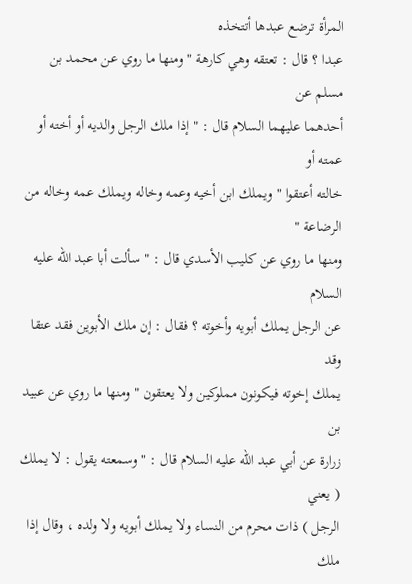المرأة ترضع عبدها أتتخذه
عبدا ؟ قال : تعتقه وهي كارهة " ومنها ما روي عن محمد بن مسلم عن
أحدهما عليهما السلام قال : " إذا ملك الرجل والديه أو أخته أو عمته أو
خالته أعتقوا " ويملك ابن أخيه وعمه وخاله ويملك عمه وخاله من الرضاعة "
ومنها ما روي عن كليب الأسدي قال : " سألت أبا عبد الله عليه السلام
عن الرجل يملك أبويه وأخوته ؟ فقال : إن ملك الأبوين فقد عتقا وقد
يملك إخوته فيكونون مملوكين ولا يعتقون " ومنها ما روي عن عبيد بن
زرارة عن أبي عبد الله عليه السلام قال : " وسمعته يقول : لا يملك ( يعني
الرجل ) ذات محرم من النساء ولا يملك أبويه ولا ولده ، وقال إذا ملك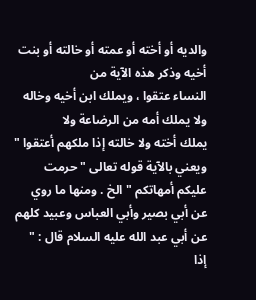والديه أو أخته أو عمته أو خالته أو بنت أخيه وذكر هذه الآية من
النساء عتقوا ، ويملك ابن أخيه وخاله ولا يملك أمه من الرضاعة ولا
يملك أخته ولا خالته إذا ملكهم أعتقوا " ويعني بالآية قوله تعالى " حرمت
عليكم أمهاتكم " الخ . ومنها ما روي عن أبي بصير وأبي العباس وعبيد كلهم
عن أبي عبد الله عليه السلام قال : " إذا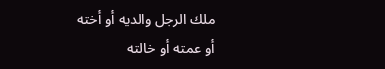ملك الرجل والديه أو أخته
أو عمته أو خالته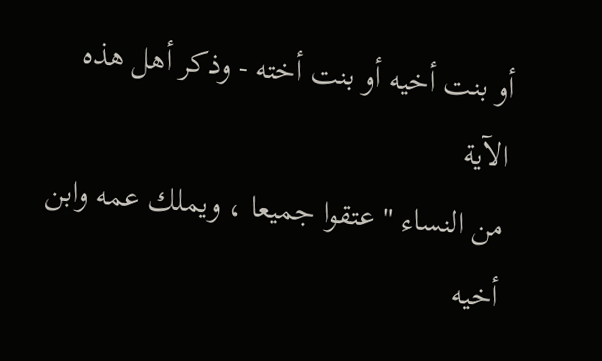أو بنت أخيه أو بنت أخته - وذكر أهل هذه الآية
من النساء " عتقوا جميعا ، ويملك عمه وابن أخيه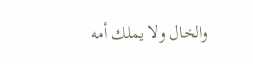والخال ولا يملك أمه